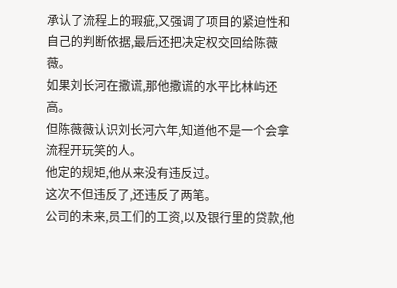承认了流程上的瑕疵,又强调了项目的紧迫性和自己的判断依据,最后还把决定权交回给陈薇薇。
如果刘长河在撒谎,那他撒谎的水平比林屿还高。
但陈薇薇认识刘长河六年,知道他不是一个会拿流程开玩笑的人。
他定的规矩,他从来没有违反过。
这次不但违反了,还违反了两笔。
公司的未来,员工们的工资,以及银行里的贷款,他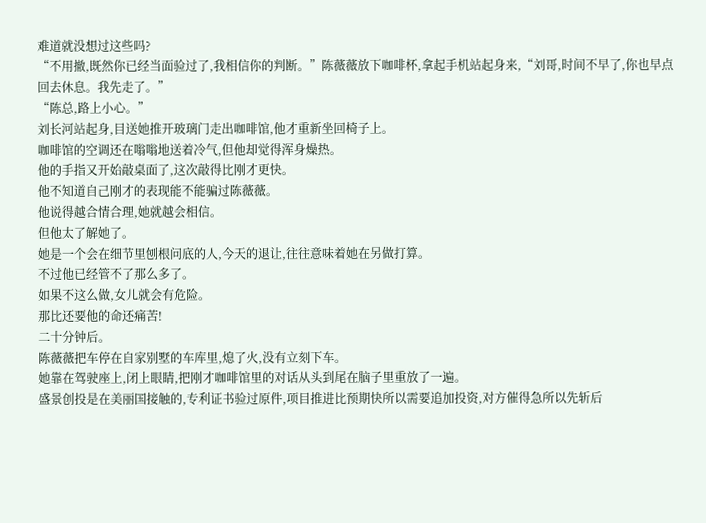难道就没想过这些吗?
“不用撤,既然你已经当面验过了,我相信你的判断。”陈薇薇放下咖啡杯,拿起手机站起身来,“刘哥,时间不早了,你也早点回去休息。我先走了。”
“陈总,路上小心。”
刘长河站起身,目送她推开玻璃门走出咖啡馆,他才重新坐回椅子上。
咖啡馆的空调还在嗡嗡地送着冷气,但他却觉得浑身燥热。
他的手指又开始敲桌面了,这次敲得比刚才更快。
他不知道自己刚才的表现能不能骗过陈薇薇。
他说得越合情合理,她就越会相信。
但他太了解她了。
她是一个会在细节里刨根问底的人,今天的退让,往往意味着她在另做打算。
不过他已经管不了那么多了。
如果不这么做,女儿就会有危险。
那比还要他的命还痛苦!
二十分钟后。
陈薇薇把车停在自家别墅的车库里,熄了火,没有立刻下车。
她靠在驾驶座上,闭上眼睛,把刚才咖啡馆里的对话从头到尾在脑子里重放了一遍。
盛景创投是在美丽国接触的,专利证书验过原件,项目推进比预期快所以需要追加投资,对方催得急所以先斩后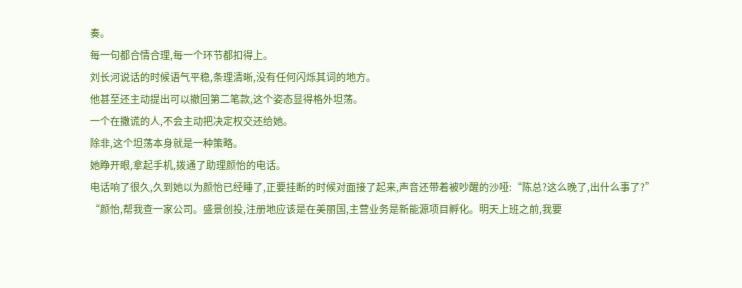奏。
每一句都合情合理,每一个环节都扣得上。
刘长河说话的时候语气平稳,条理清晰,没有任何闪烁其词的地方。
他甚至还主动提出可以撤回第二笔款,这个姿态显得格外坦荡。
一个在撒谎的人,不会主动把决定权交还给她。
除非,这个坦荡本身就是一种策略。
她睁开眼,拿起手机,拨通了助理颜怡的电话。
电话响了很久,久到她以为颜怡已经睡了,正要挂断的时候对面接了起来,声音还带着被吵醒的沙哑:“陈总?这么晚了,出什么事了?”
“颜怡,帮我查一家公司。盛景创投,注册地应该是在美丽国,主营业务是新能源项目孵化。明天上班之前,我要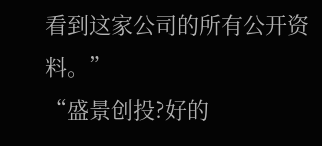看到这家公司的所有公开资料。”
“盛景创投?好的